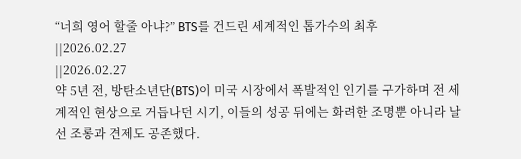“너희 영어 할줄 아냐?” BTS를 건드린 세계적인 톱가수의 최후
||2026.02.27
||2026.02.27
약 5년 전, 방탄소년단(BTS)이 미국 시장에서 폭발적인 인기를 구가하며 전 세계적인 현상으로 거듭나던 시기, 이들의 성공 뒤에는 화려한 조명뿐 아니라 날 선 조롱과 견제도 공존했다.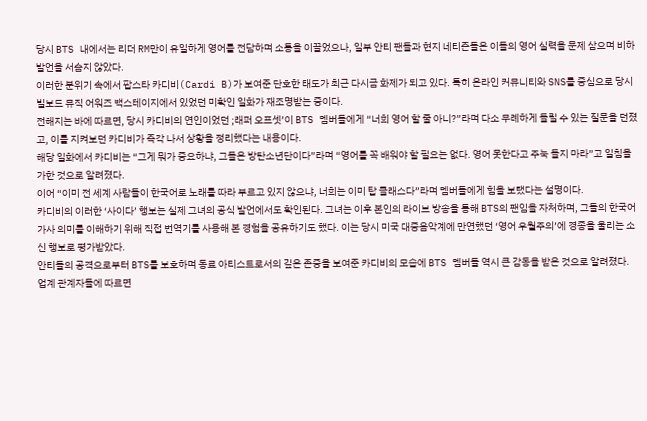당시 BTS 내에서는 리더 RM만이 유일하게 영어를 전담하며 소통을 이끌었으나, 일부 안티 팬들과 현지 네티즌들은 이들의 영어 실력을 문제 삼으며 비하 발언을 서슴지 않았다.
이러한 분위기 속에서 팝스타 카디비(Cardi B)가 보여준 단호한 태도가 최근 다시금 화제가 되고 있다. 특히 온라인 커뮤니티와 SNS를 중심으로 당시 빌보드 뮤직 어워즈 백스테이지에서 있었던 미확인 일화가 재조명받는 중이다.
전해지는 바에 따르면, 당시 카디비의 연인이었던 ;래퍼 오프셋’이 BTS 멤버들에게 “너희 영어 할 줄 아니?”라며 다소 무례하게 들릴 수 있는 질문을 던졌고, 이를 지켜보던 카디비가 즉각 나서 상황을 정리했다는 내용이다.
해당 일화에서 카디비는 “그게 뭐가 중요하냐, 그들은 방탄소년단이다”라며 “영어를 꼭 배워야 할 필요는 없다. 영어 못한다고 주눅 들지 마라”고 일침을 가한 것으로 알려졌다.
이어 “이미 전 세계 사람들이 한국어로 노래를 따라 부르고 있지 않으냐, 너희는 이미 탑 클래스다”라며 멤버들에게 힘을 보탰다는 설명이다.
카디비의 이러한 ‘사이다’ 행보는 실제 그녀의 공식 발언에서도 확인된다. 그녀는 이후 본인의 라이브 방송을 통해 BTS의 팬임을 자처하며, 그들의 한국어 가사 의미를 이해하기 위해 직접 번역기를 사용해 본 경험을 공유하기도 했다. 이는 당시 미국 대중음악계에 만연했던 ‘영어 우월주의’에 경종을 울리는 소신 행보로 평가받았다.
안티들의 공격으로부터 BTS를 보호하며 동료 아티스트로서의 깊은 존중을 보여준 카디비의 모습에 BTS 멤버들 역시 큰 감동을 받은 것으로 알려졌다.
업계 관계자들에 따르면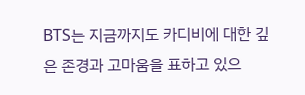BTS는 지금까지도 카디비에 대한 깊은 존경과 고마움을 표하고 있으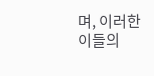며, 이러한 이들의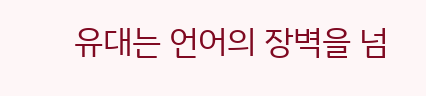유대는 언어의 장벽을 넘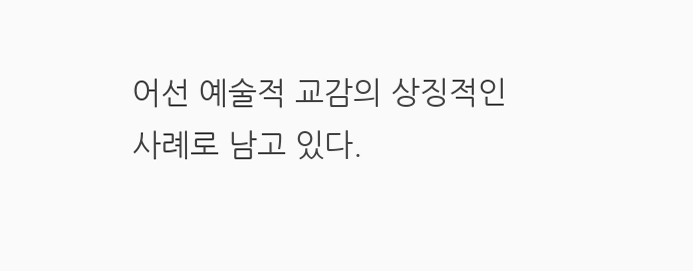어선 예술적 교감의 상징적인 사례로 남고 있다.